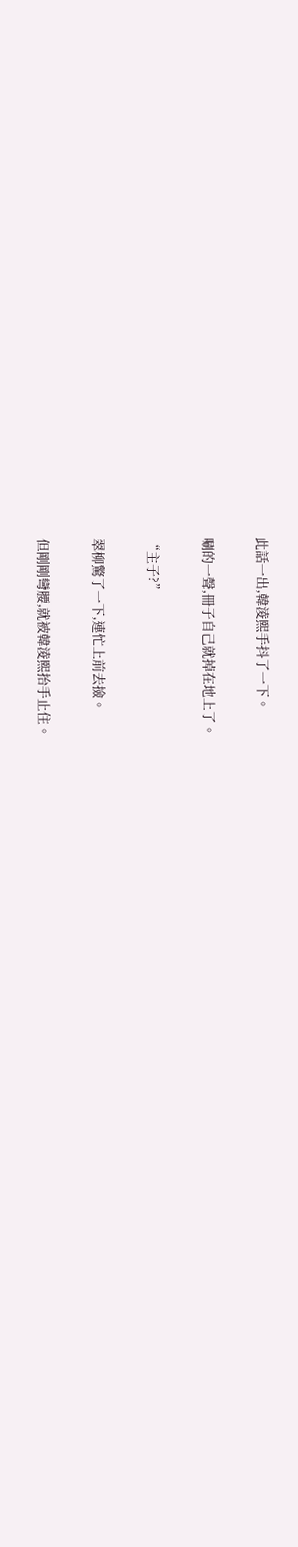此話一出,韓淩熙手抖了一下。

唰的一聲,冊子自己就掉在地上了。

“主子?”

翠柳驚了一下,連忙上前去撿。

但剛剛彎腰,就被韓淩熙抬手止住。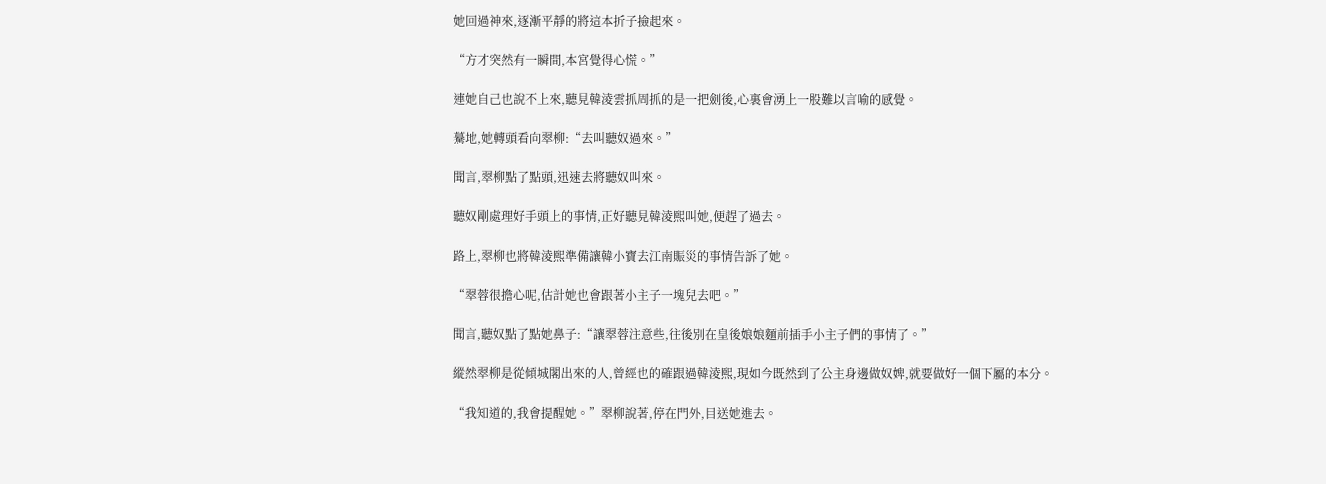她回過神來,逐漸平靜的將這本折子撿起來。

“方才突然有一瞬間,本宮覺得心慌。”

連她自己也說不上來,聽見韓淩雲抓周抓的是一把劍後,心裏會湧上一股難以言喻的感覺。

驀地,她轉頭看向翠柳:“去叫聽奴過來。”

聞言,翠柳點了點頭,迅速去將聽奴叫來。

聽奴剛處理好手頭上的事情,正好聽見韓淩熙叫她,便趕了過去。

路上,翠柳也將韓淩熙準備讓韓小寶去江南賑災的事情告訴了她。

“翠蓉很擔心呢,估計她也會跟著小主子一塊兒去吧。”

聞言,聽奴點了點她鼻子:“讓翠蓉注意些,往後別在皇後娘娘麵前插手小主子們的事情了。”

縱然翠柳是從傾城閣出來的人,曾經也的確跟過韓淩熙,現如今既然到了公主身邊做奴婢,就要做好一個下屬的本分。

“我知道的,我會提醒她。”翠柳說著,停在門外,目送她進去。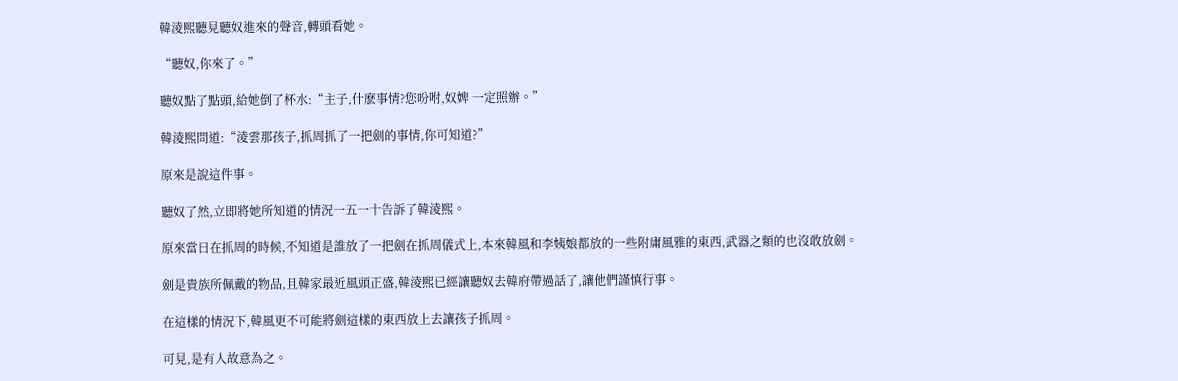韓淩熙聽見聽奴進來的聲音,轉頭看她。

“聽奴,你來了。”

聽奴點了點頭,給她倒了杯水:“主子,什麽事情?您吩咐,奴婢 一定照辦。”

韓淩熙問道:“淩雲那孩子,抓周抓了一把劍的事情,你可知道?”

原來是說這件事。

聽奴了然,立即將她所知道的情況一五一十告訴了韓淩熙。

原來當日在抓周的時候,不知道是誰放了一把劍在抓周儀式上,本來韓風和李姨娘都放的一些附庸風雅的東西,武器之類的也沒敢放劍。

劍是貴族所佩戴的物品,且韓家最近風頭正盛,韓淩熙已經讓聽奴去韓府帶過話了,讓他們謹慎行事。

在這樣的情況下,韓風更不可能將劍這樣的東西放上去讓孩子抓周。

可見,是有人故意為之。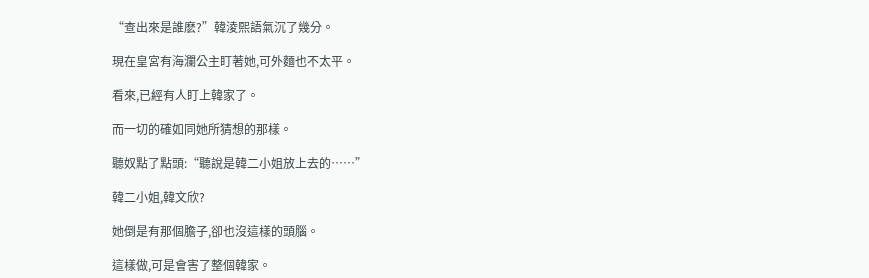“查出來是誰麽?”韓淩熙語氣沉了幾分。

現在皇宮有海瀾公主盯著她,可外麵也不太平。

看來,已經有人盯上韓家了。

而一切的確如同她所猜想的那樣。

聽奴點了點頭:“聽說是韓二小姐放上去的……”

韓二小姐,韓文欣?

她倒是有那個膽子,卻也沒這樣的頭腦。

這樣做,可是會害了整個韓家。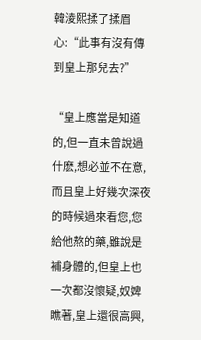韓淩熙揉了揉眉心:“此事有沒有傳到皇上那兒去?”

“皇上應當是知道的,但一直未曾說過什麽,想必並不在意,而且皇上好幾次深夜的時候過來看您,您給他熬的藥,雖說是補身體的,但皇上也一次都沒懷疑,奴婢瞧著,皇上還很高興,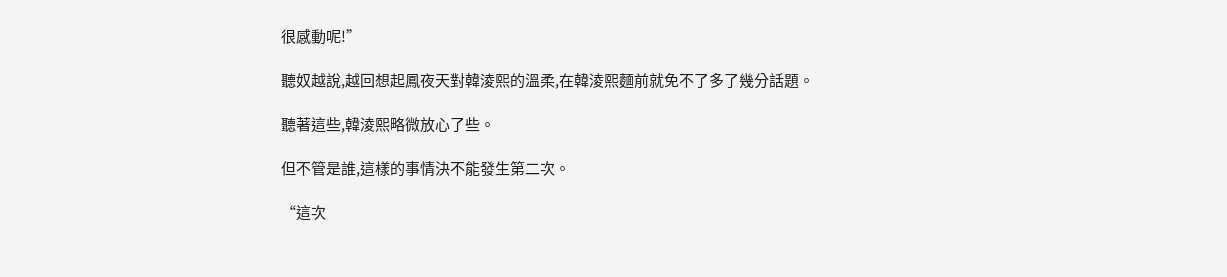很感動呢!”

聽奴越說,越回想起鳳夜天對韓淩熙的溫柔,在韓淩熙麵前就免不了多了幾分話題。

聽著這些,韓淩熙略微放心了些。

但不管是誰,這樣的事情決不能發生第二次。

“這次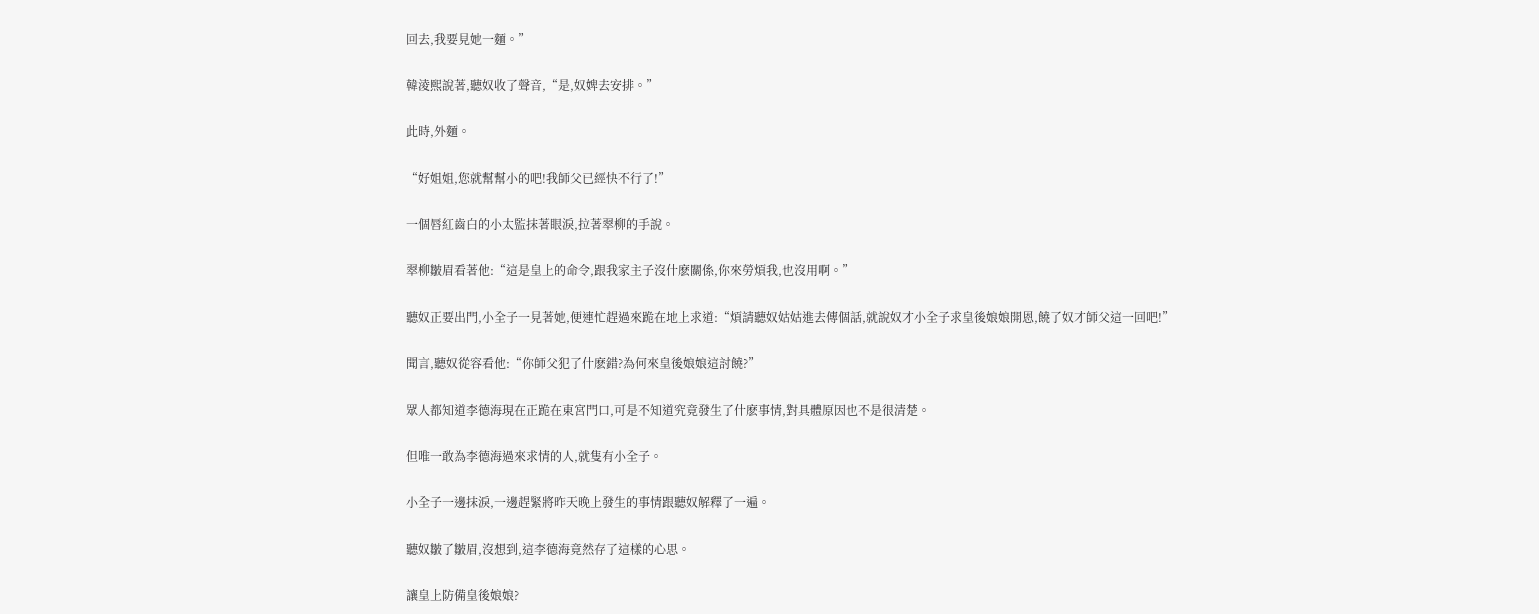回去,我要見她一麵。”

韓淩熙說著,聽奴收了聲音,“是,奴婢去安排。”

此時,外麵。

“好姐姐,您就幫幫小的吧!我師父已經快不行了!”

一個唇紅齒白的小太監抹著眼淚,拉著翠柳的手說。

翠柳皺眉看著他:“這是皇上的命令,跟我家主子沒什麽關係,你來勞煩我,也沒用啊。”

聽奴正要出門,小全子一見著她,便連忙趕過來跪在地上求道:“煩請聽奴姑姑進去傳個話,就說奴才小全子求皇後娘娘開恩,饒了奴才師父這一回吧!”

聞言,聽奴從容看他:“你師父犯了什麽錯?為何來皇後娘娘這討饒?”

眾人都知道李德海現在正跪在東宮門口,可是不知道究竟發生了什麽事情,對具體原因也不是很清楚。

但唯一敢為李德海過來求情的人,就隻有小全子。

小全子一邊抹淚,一邊趕緊將昨天晚上發生的事情跟聽奴解釋了一遍。

聽奴皺了皺眉,沒想到,這李德海竟然存了這樣的心思。

讓皇上防備皇後娘娘?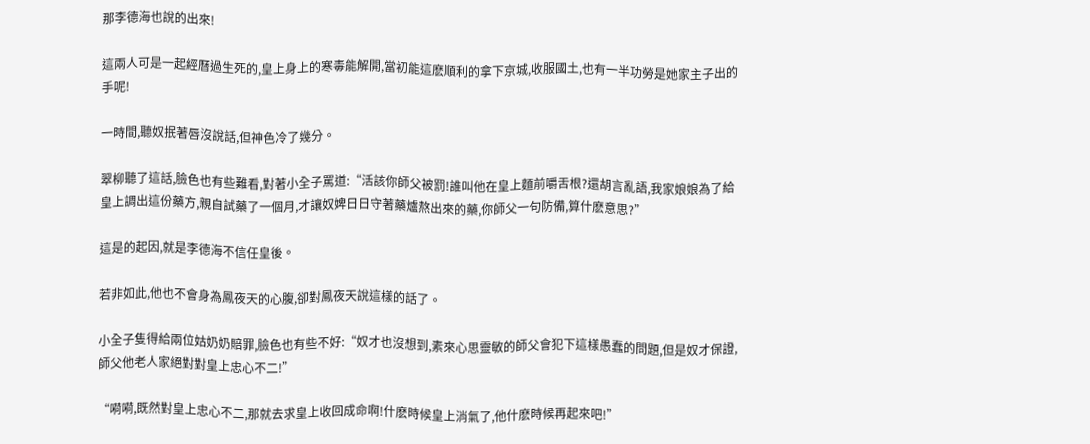那李德海也說的出來!

這兩人可是一起經曆過生死的,皇上身上的寒毒能解開,當初能這麽順利的拿下京城,收服國土,也有一半功勞是她家主子出的手呢!

一時間,聽奴抿著唇沒說話,但神色冷了幾分。

翠柳聽了這話,臉色也有些難看,對著小全子罵道:“活該你師父被罰!誰叫他在皇上麵前嚼舌根?還胡言亂語,我家娘娘為了給皇上調出這份藥方,親自試藥了一個月,才讓奴婢日日守著藥爐熬出來的藥,你師父一句防備,算什麽意思?”

這是的起因,就是李德海不信任皇後。

若非如此,他也不會身為鳳夜天的心腹,卻對鳳夜天說這樣的話了。

小全子隻得給兩位姑奶奶賠罪,臉色也有些不好:“奴才也沒想到,素來心思靈敏的師父會犯下這樣愚蠢的問題,但是奴才保證,師父他老人家絕對對皇上忠心不二!”

“嗬嗬,既然對皇上忠心不二,那就去求皇上收回成命啊!什麽時候皇上消氣了,他什麽時候再起來吧!”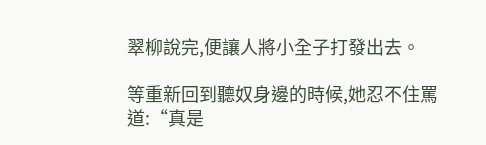翠柳說完,便讓人將小全子打發出去。

等重新回到聽奴身邊的時候,她忍不住罵道:“真是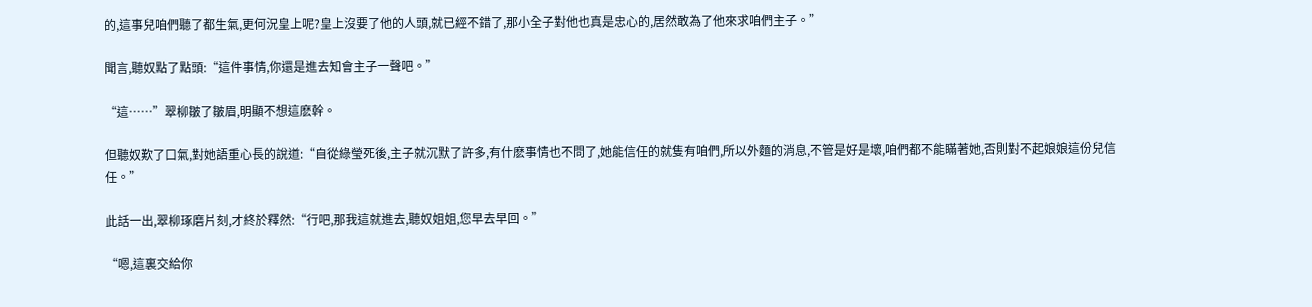的,這事兒咱們聽了都生氣,更何況皇上呢?皇上沒要了他的人頭,就已經不錯了,那小全子對他也真是忠心的,居然敢為了他來求咱們主子。”

聞言,聽奴點了點頭:“這件事情,你還是進去知會主子一聲吧。”

“這……”翠柳皺了皺眉,明顯不想這麽幹。

但聽奴歎了口氣,對她語重心長的說道:“自從綠瑩死後,主子就沉默了許多,有什麽事情也不問了,她能信任的就隻有咱們,所以外麵的消息,不管是好是壞,咱們都不能瞞著她,否則對不起娘娘這份兒信任。”

此話一出,翠柳琢磨片刻,才終於釋然:“行吧,那我這就進去,聽奴姐姐,您早去早回。”

“嗯,這裏交給你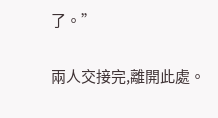了。”

兩人交接完,離開此處。